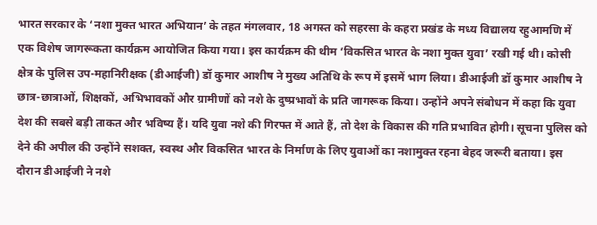भारत सरकार के ‘नशा मुक्त भारत अभियान’ के तहत मंगलवार, 18 अगस्त को सहरसा के कहरा प्रखंड के मध्य विद्यालय रहुआमणि में एक विशेष जागरूकता कार्यक्रम आयोजित किया गया। इस कार्यक्रम की थीम ‘विकसित भारत के नशा मुक्त युवा’ रखी गई थी। कोसी क्षेत्र के पुलिस उप-महानिरीक्षक (डीआईजी) डॉ कुमार आशीष ने मुख्य अतिथि के रूप में इसमें भाग लिया। डीआईजी डॉ कुमार आशीष ने छात्र-छात्राओं, शिक्षकों, अभिभावकों और ग्रामीणों को नशे के दुष्प्रभावों के प्रति जागरूक किया। उन्होंने अपने संबोधन में कहा कि युवा देश की सबसे बड़ी ताकत और भविष्य हैं। यदि युवा नशे की गिरफ्त में आते हैं, तो देश के विकास की गति प्रभावित होगी। सूचना पुलिस को देने की अपील की उन्होंने सशक्त, स्वस्थ और विकसित भारत के निर्माण के लिए युवाओं का नशामुक्त रहना बेहद जरूरी बताया। इस दौरान डीआईजी ने नशे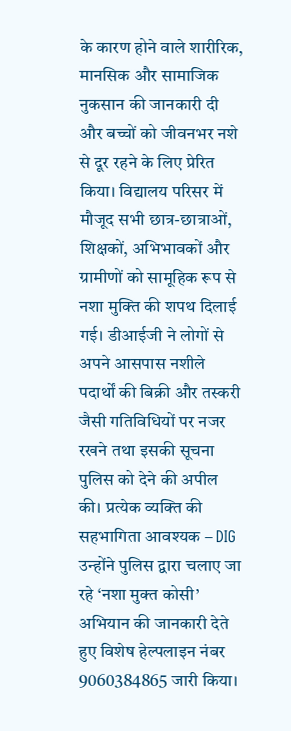के कारण होने वाले शारीरिक, मानसिक और सामाजिक नुकसान की जानकारी दी और बच्चों को जीवनभर नशे से दूर रहने के लिए प्रेरित किया। विद्यालय परिसर में मौजूद सभी छात्र-छात्राओं, शिक्षकों, अभिभावकों और ग्रामीणों को सामूहिक रूप से नशा मुक्ति की शपथ दिलाई गई। डीआईजी ने लोगों से अपने आसपास नशीले पदार्थों की बिक्री और तस्करी जैसी गतिविधियों पर नजर रखने तथा इसकी सूचना पुलिस को देने की अपील की। प्रत्येक व्यक्ति की सहभागिता आवश्यक – DIG उन्होंने पुलिस द्वारा चलाए जा रहे ‘नशा मुक्त कोसी’ अभियान की जानकारी देते हुए विशेष हेल्पलाइन नंबर 9060384865 जारी किया।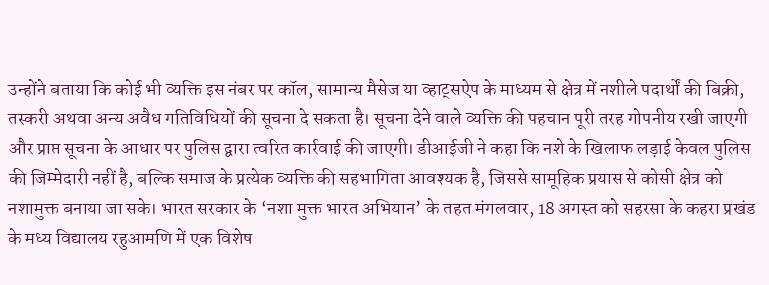उन्होंने बताया कि कोई भी व्यक्ति इस नंबर पर कॉल, सामान्य मैसेज या व्हाट्सऐप के माध्यम से क्षेत्र में नशीले पदार्थों की बिक्री, तस्करी अथवा अन्य अवैध गतिविधियों की सूचना दे सकता है। सूचना देने वाले व्यक्ति की पहचान पूरी तरह गोपनीय रखी जाएगी और प्राप्त सूचना के आधार पर पुलिस द्वारा त्वरित कार्रवाई की जाएगी। डीआईजी ने कहा कि नशे के खिलाफ लड़ाई केवल पुलिस की जिम्मेदारी नहीं है, बल्कि समाज के प्रत्येक व्यक्ति की सहभागिता आवश्यक है, जिससे सामूहिक प्रयास से कोसी क्षेत्र को नशामुक्त बनाया जा सके। भारत सरकार के ‘नशा मुक्त भारत अभियान’ के तहत मंगलवार, 18 अगस्त को सहरसा के कहरा प्रखंड के मध्य विद्यालय रहुआमणि में एक विशेष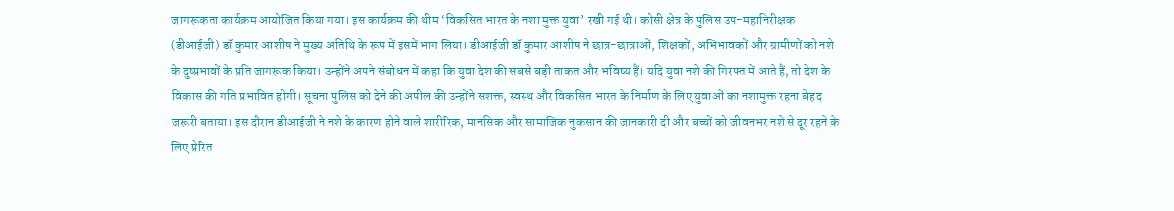जागरूकता कार्यक्रम आयोजित किया गया। इस कार्यक्रम की थीम ‘विकसित भारत के नशा मुक्त युवा’ रखी गई थी। कोसी क्षेत्र के पुलिस उप-महानिरीक्षक (डीआईजी) डॉ कुमार आशीष ने मुख्य अतिथि के रूप में इसमें भाग लिया। डीआईजी डॉ कुमार आशीष ने छात्र-छात्राओं, शिक्षकों, अभिभावकों और ग्रामीणों को नशे के दुष्प्रभावों के प्रति जागरूक किया। उन्होंने अपने संबोधन में कहा कि युवा देश की सबसे बड़ी ताकत और भविष्य हैं। यदि युवा नशे की गिरफ्त में आते हैं, तो देश के विकास की गति प्रभावित होगी। सूचना पुलिस को देने की अपील की उन्होंने सशक्त, स्वस्थ और विकसित भारत के निर्माण के लिए युवाओं का नशामुक्त रहना बेहद जरूरी बताया। इस दौरान डीआईजी ने नशे के कारण होने वाले शारीरिक, मानसिक और सामाजिक नुकसान की जानकारी दी और बच्चों को जीवनभर नशे से दूर रहने के लिए प्रेरित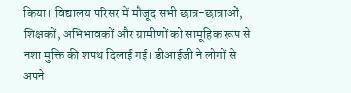किया। विद्यालय परिसर में मौजूद सभी छात्र-छात्राओं, शिक्षकों, अभिभावकों और ग्रामीणों को सामूहिक रूप से नशा मुक्ति की शपथ दिलाई गई। डीआईजी ने लोगों से अपने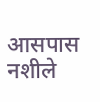आसपास नशीले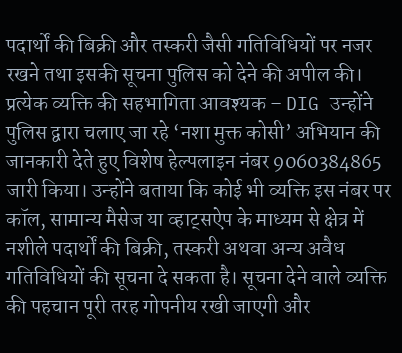पदार्थों की बिक्री और तस्करी जैसी गतिविधियों पर नजर रखने तथा इसकी सूचना पुलिस को देने की अपील की। प्रत्येक व्यक्ति की सहभागिता आवश्यक – DIG उन्होंने पुलिस द्वारा चलाए जा रहे ‘नशा मुक्त कोसी’ अभियान की जानकारी देते हुए विशेष हेल्पलाइन नंबर 9060384865 जारी किया। उन्होंने बताया कि कोई भी व्यक्ति इस नंबर पर कॉल, सामान्य मैसेज या व्हाट्सऐप के माध्यम से क्षेत्र में नशीले पदार्थों की बिक्री, तस्करी अथवा अन्य अवैध गतिविधियों की सूचना दे सकता है। सूचना देने वाले व्यक्ति की पहचान पूरी तरह गोपनीय रखी जाएगी और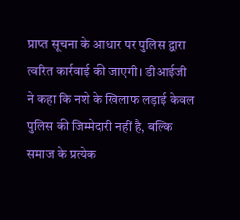प्राप्त सूचना के आधार पर पुलिस द्वारा त्वरित कार्रवाई की जाएगी। डीआईजी ने कहा कि नशे के खिलाफ लड़ाई केवल पुलिस की जिम्मेदारी नहीं है, बल्कि समाज के प्रत्येक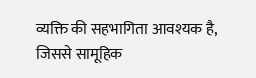व्यक्ति की सहभागिता आवश्यक है, जिससे सामूहिक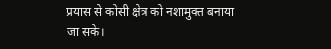प्रयास से कोसी क्षेत्र को नशामुक्त बनाया जा सके।